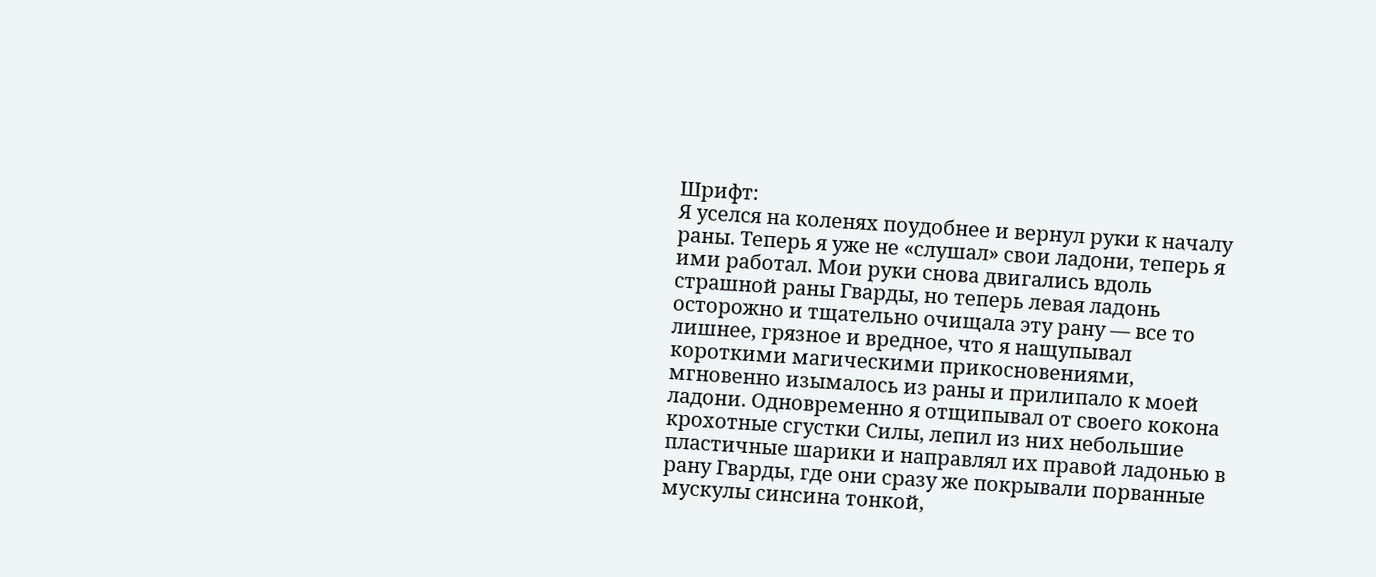Шрифт:
Я уселся на коленях поудобнее и вернул руки к началу раны. Теперь я уже не «слушал» свои ладони, теперь я ими работал. Мои руки снова двигались вдоль страшной раны Гварды, но теперь левая ладонь осторожно и тщательно очищала эту рану — все то лишнее, грязное и вредное, что я нащупывал короткими магическими прикосновениями, мгновенно изымалось из раны и прилипало к моей ладони. Одновременно я отщипывал от своего кокона крохотные сгустки Силы, лепил из них небольшие пластичные шарики и направлял их правой ладонью в рану Гварды, где они сразу же покрывали порванные мускулы синсина тонкой,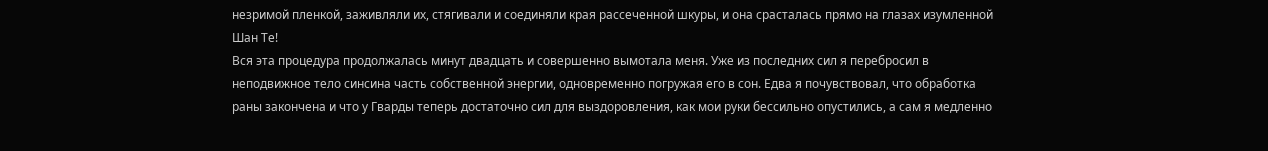незримой пленкой, заживляли их, стягивали и соединяли края рассеченной шкуры, и она срасталась прямо на глазах изумленной Шан Те!
Вся эта процедура продолжалась минут двадцать и совершенно вымотала меня. Уже из последних сил я перебросил в неподвижное тело синсина часть собственной энергии, одновременно погружая его в сон. Едва я почувствовал, что обработка раны закончена и что у Гварды теперь достаточно сил для выздоровления, как мои руки бессильно опустились, а сам я медленно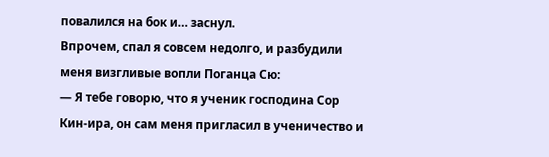повалился на бок и… заснул.
Впрочем, спал я совсем недолго, и разбудили меня визгливые вопли Поганца Сю:
— Я тебе говорю, что я ученик господина Сор Кин-ира, он сам меня пригласил в ученичество и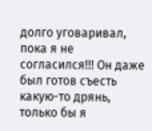долго уговаривал, пока я не согласился!!! Он даже был готов съесть какую-то дрянь, только бы я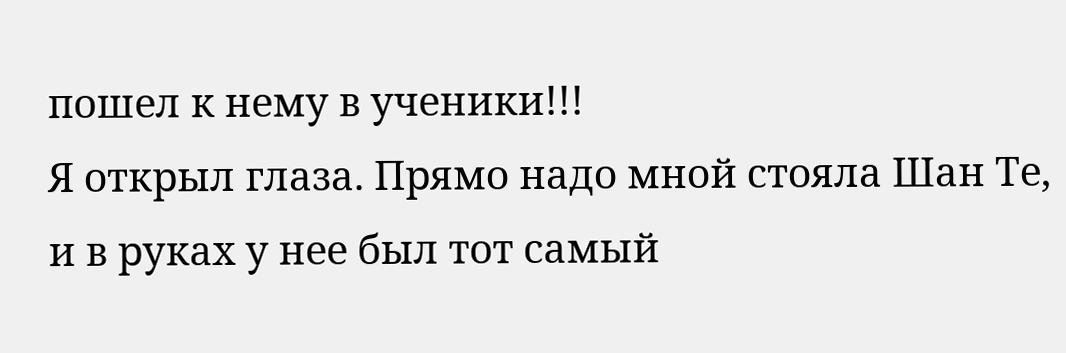пошел к нему в ученики!!!
Я открыл глаза. Прямо надо мной стояла Шан Те, и в руках у нее был тот самый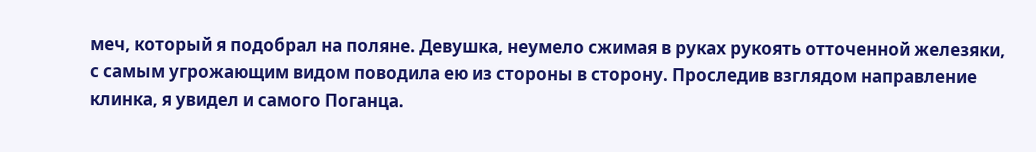меч, который я подобрал на поляне. Девушка, неумело сжимая в руках рукоять отточенной железяки, с самым угрожающим видом поводила ею из стороны в сторону. Проследив взглядом направление клинка, я увидел и самого Поганца.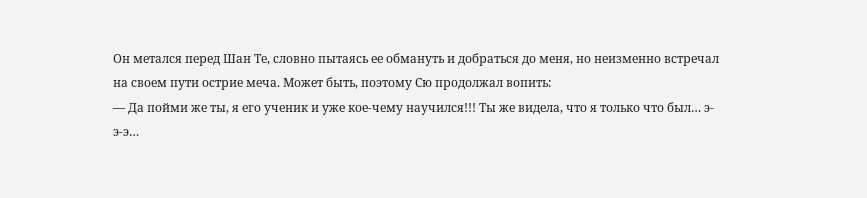Он метался перед Шан Те, словно пытаясь ее обмануть и добраться до меня, но неизменно встречал на своем пути острие меча. Может быть, поэтому Сю продолжал вопить:
— Да пойми же ты, я его ученик и уже кое-чему научился!!! Ты же видела, что я только что был… э-э-э…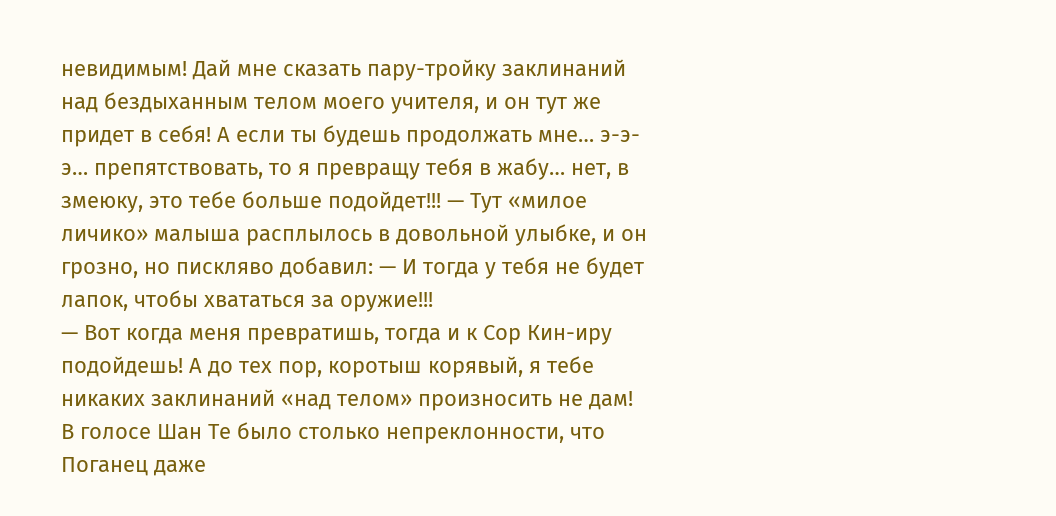невидимым! Дай мне сказать пару-тройку заклинаний над бездыханным телом моего учителя, и он тут же придет в себя! А если ты будешь продолжать мне… э-э-э… препятствовать, то я превращу тебя в жабу… нет, в змеюку, это тебе больше подойдет!!! — Тут «милое личико» малыша расплылось в довольной улыбке, и он грозно, но пискляво добавил: — И тогда у тебя не будет лапок, чтобы хвататься за оружие!!!
— Вот когда меня превратишь, тогда и к Сор Кин-иру подойдешь! А до тех пор, коротыш корявый, я тебе никаких заклинаний «над телом» произносить не дам!
В голосе Шан Те было столько непреклонности, что Поганец даже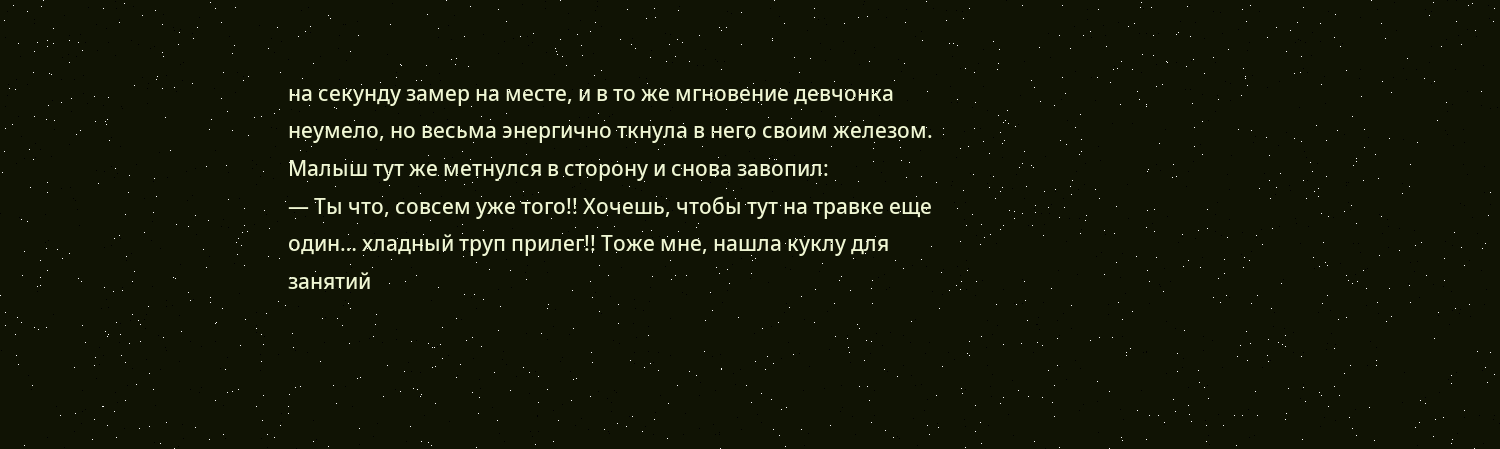на секунду замер на месте, и в то же мгновение девчонка неумело, но весьма энергично ткнула в него своим железом.
Малыш тут же метнулся в сторону и снова завопил:
— Ты что, совсем уже того!! Хочешь, чтобы тут на травке еще один… хладный труп прилег!! Тоже мне, нашла куклу для занятий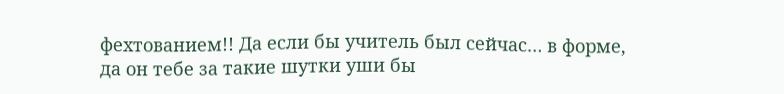фехтованием!! Да если бы учитель был сейчас… в форме, да он тебе за такие шутки уши бы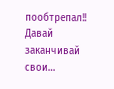пообтрепал!! Давай заканчивай свои…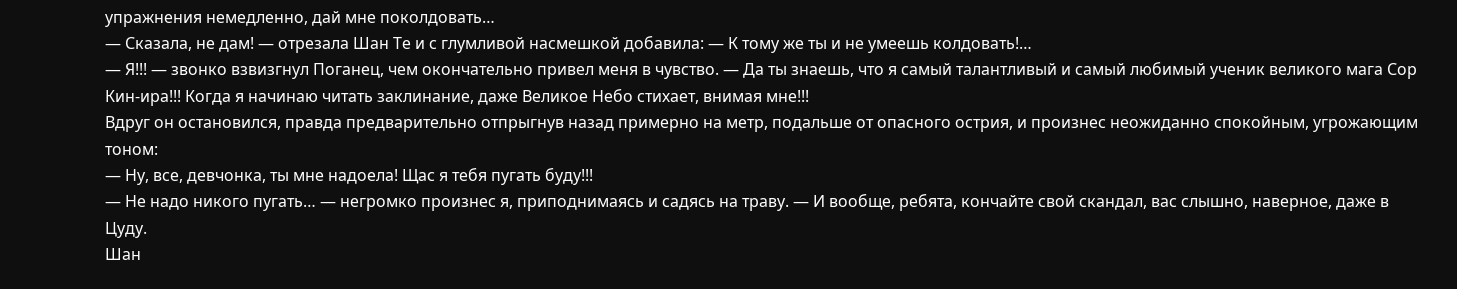упражнения немедленно, дай мне поколдовать…
— Сказала, не дам! — отрезала Шан Те и с глумливой насмешкой добавила: — К тому же ты и не умеешь колдовать!…
— Я!!! — звонко взвизгнул Поганец, чем окончательно привел меня в чувство. — Да ты знаешь, что я самый талантливый и самый любимый ученик великого мага Сор Кин-ира!!! Когда я начинаю читать заклинание, даже Великое Небо стихает, внимая мне!!!
Вдруг он остановился, правда предварительно отпрыгнув назад примерно на метр, подальше от опасного острия, и произнес неожиданно спокойным, угрожающим тоном:
— Ну, все, девчонка, ты мне надоела! Щас я тебя пугать буду!!!
— Не надо никого пугать… — негромко произнес я, приподнимаясь и садясь на траву. — И вообще, ребята, кончайте свой скандал, вас слышно, наверное, даже в Цуду.
Шан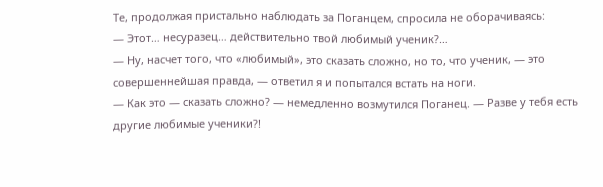Те, продолжая пристально наблюдать за Поганцем, спросила не оборачиваясь:
— Этот… несуразец… действительно твой любимый ученик?…
— Ну, насчет того, что «любимый», это сказать сложно, но то, что ученик, — это совершеннейшая правда, — ответил я и попытался встать на ноги.
— Как это — сказать сложно? — немедленно возмутился Поганец. — Разве у тебя есть другие любимые ученики?!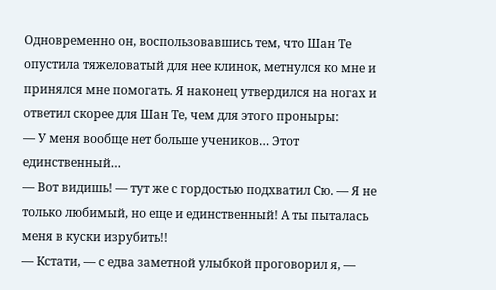Одновременно он, воспользовавшись тем, что Шан Те опустила тяжеловатый для нее клинок, метнулся ко мне и принялся мне помогать. Я наконец утвердился на ногах и ответил скорее для Шан Те, чем для этого проныры:
— У меня вообще нет больше учеников… Этот единственный…
— Вот видишь! — тут же с гордостью подхватил Сю. — Я не только любимый, но еще и единственный! А ты пыталась меня в куски изрубить!!
— Кстати, — с едва заметной улыбкой проговорил я, —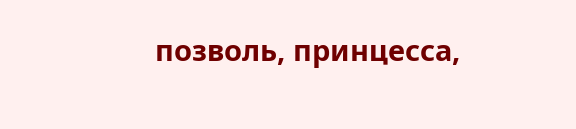позволь, принцесса,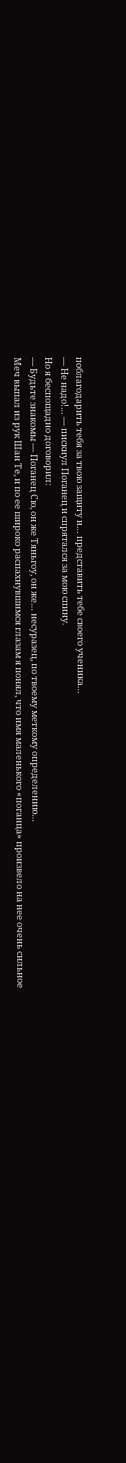поблагодарить тебя за твою защиту и… представить тебе своего ученика…
— Не надо!… — пискнул Поганец и спрятался за мою спину.
Но я беспощадно договорил:
— Будьте знакомы — Поганец Сю, он же Тяньгоу, он же… несуразец, по твоему меткому определению…
Меч выпал из рук Шан Те, и по ее широко распахнувшимся глазам я понял, что имя маленького «поганца» произвело на нее очень сильное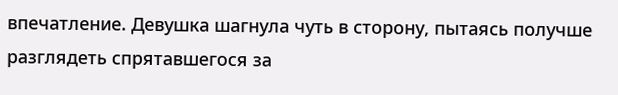впечатление. Девушка шагнула чуть в сторону, пытаясь получше разглядеть спрятавшегося за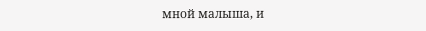мной малыша, и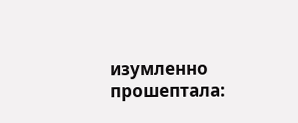изумленно прошептала: